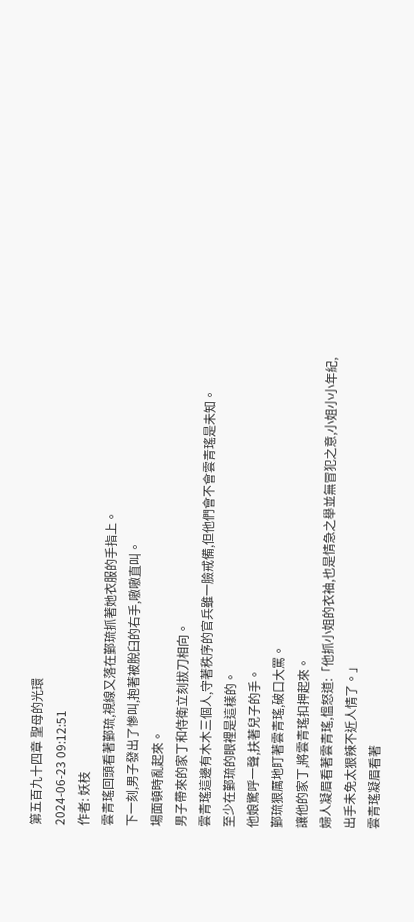第五百九十四章 聖母的光環
2024-06-23 09:12:51
作者: 妖枝
雲青瑤回頭看著鄞琉,視線又落在鄞琉抓著她衣服的手指上。
下一刻,男子發出了慘叫,抱著被脫臼的右手,嗷嗷直叫。
場面頓時亂起來。
男子帶來的家丁和侍衛立刻拔刀相向。
雲青瑤這邊有木木三個人,守著秩序的官兵雖一臉戒備,但他們會不會雲青瑤是未知。
至少在鄞琉的眼裡是這樣的。
他娘驚呼一聲,扶著兒子的手。
鄞琉狠厲地盯著雲青瑤,破口大罵。
讓他的家丁,將雲青瑤扣押起來。
婦人凝眉看著雲青瑤,慍怒道:「他抓小姐的衣袖,也是情急之舉並無冒犯之意,小姐小小年紀,出手未免太狠辣不近人情了。」
雲青瑤凝眉看著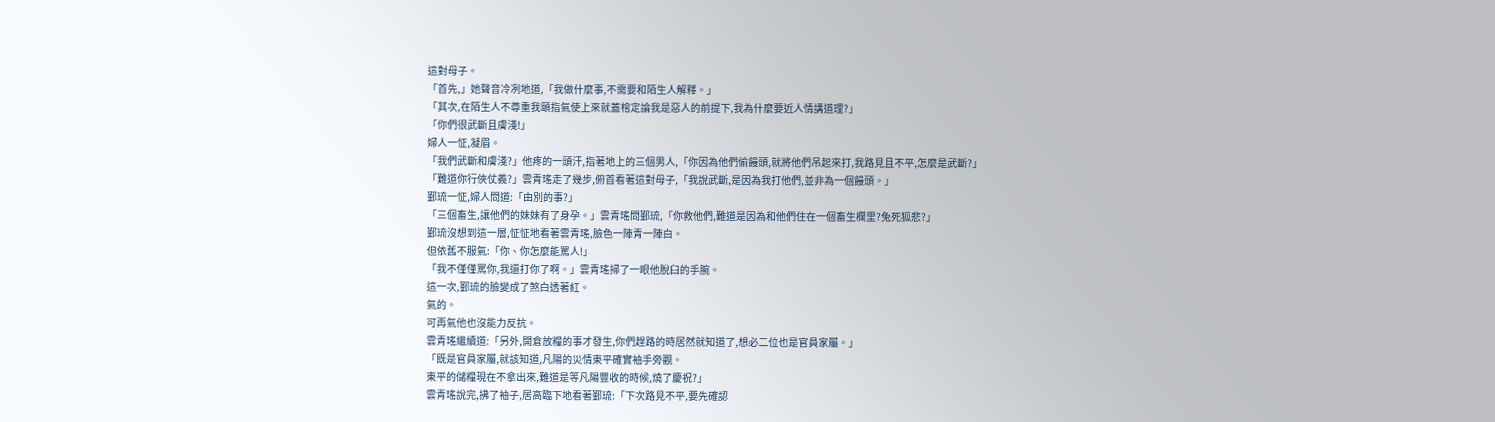這對母子。
「首先,」她聲音冷冽地道,「我做什麼事,不需要和陌生人解釋。」
「其次,在陌生人不尊重我頤指氣使上來就蓋棺定論我是惡人的前提下,我為什麼要近人情講道理?」
「你們很武斷且膚淺!」
婦人一怔,凝眉。
「我們武斷和膚淺?」他疼的一頭汗,指著地上的三個男人,「你因為他們偷饅頭,就將他們吊起來打,我路見且不平,怎麼是武斷?」
「難道你行俠仗義?」雲青瑤走了幾步,俯首看著這對母子,「我說武斷,是因為我打他們,並非為一個饅頭。」
鄞琉一怔,婦人問道:「由別的事?」
「三個畜生,讓他們的妹妹有了身孕。」雲青瑤問鄞琉,「你救他們,難道是因為和他們住在一個畜生欄里?兔死狐悲?」
鄞琉沒想到這一層,怔怔地看著雲青瑤,臉色一陣青一陣白。
但依舊不服氣:「你、你怎麼能罵人!」
「我不僅僅罵你,我還打你了啊。」雲青瑤掃了一眼他脫臼的手腕。
這一次,鄞琉的臉變成了煞白透著紅。
氣的。
可再氣他也沒能力反抗。
雲青瑤繼續道:「另外,開倉放糧的事才發生,你們趕路的時居然就知道了,想必二位也是官員家屬。」
「既是官員家屬,就該知道,凡陽的災情東平確實袖手旁觀。
東平的儲糧現在不拿出來,難道是等凡陽豐收的時候,燒了慶祝?」
雲青瑤說完,拂了袖子,居高臨下地看著鄞琉:「下次路見不平,要先確認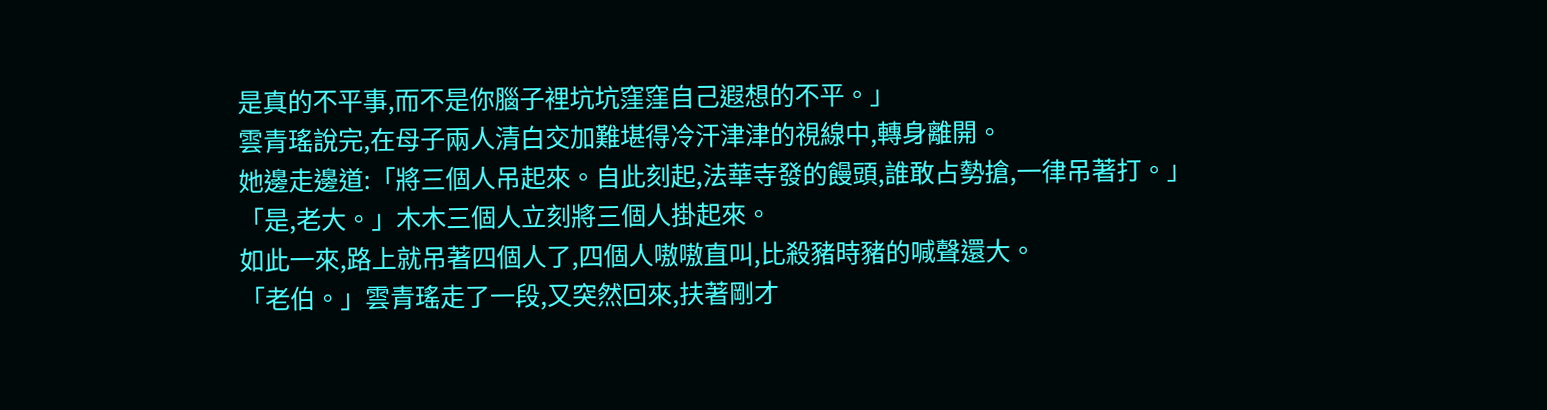是真的不平事,而不是你腦子裡坑坑窪窪自己遐想的不平。」
雲青瑤說完,在母子兩人清白交加難堪得冷汗津津的視線中,轉身離開。
她邊走邊道:「將三個人吊起來。自此刻起,法華寺發的饅頭,誰敢占勢搶,一律吊著打。」
「是,老大。」木木三個人立刻將三個人掛起來。
如此一來,路上就吊著四個人了,四個人嗷嗷直叫,比殺豬時豬的喊聲還大。
「老伯。」雲青瑤走了一段,又突然回來,扶著剛才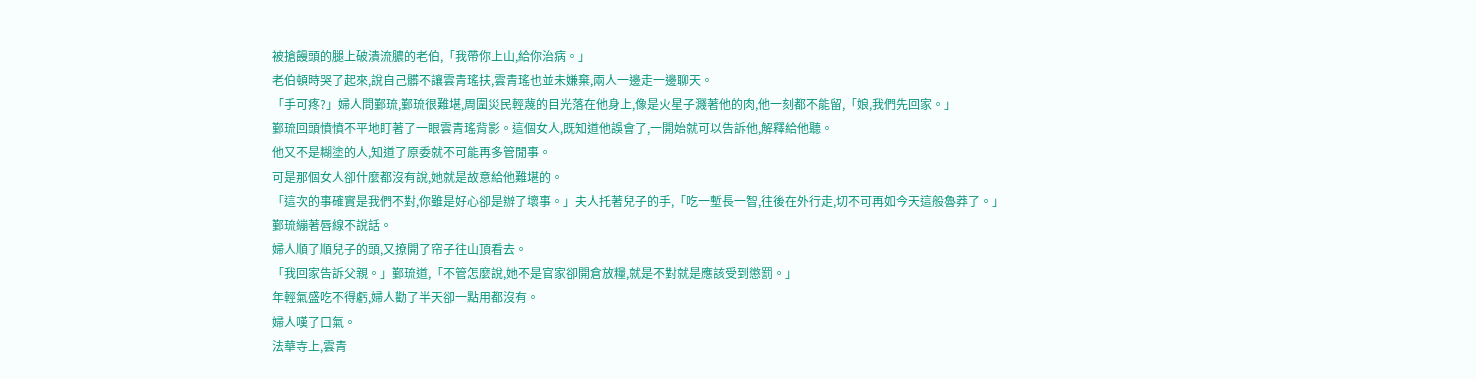被搶饅頭的腿上破潰流膿的老伯,「我帶你上山,給你治病。」
老伯頓時哭了起來,說自己髒不讓雲青瑤扶,雲青瑤也並未嫌棄,兩人一邊走一邊聊天。
「手可疼?」婦人問鄞琉,鄞琉很難堪,周圍災民輕蔑的目光落在他身上,像是火星子濺著他的肉,他一刻都不能留,「娘,我們先回家。」
鄞琉回頭憤憤不平地盯著了一眼雲青瑤背影。這個女人,既知道他誤會了,一開始就可以告訴他,解釋給他聽。
他又不是糊塗的人,知道了原委就不可能再多管閒事。
可是那個女人卻什麼都沒有說,她就是故意給他難堪的。
「這次的事確實是我們不對,你雖是好心卻是辦了壞事。」夫人托著兒子的手,「吃一塹長一智,往後在外行走,切不可再如今天這般魯莽了。」
鄞琉繃著唇線不說話。
婦人順了順兒子的頭,又撩開了帘子往山頂看去。
「我回家告訴父親。」鄞琉道,「不管怎麼說,她不是官家卻開倉放糧,就是不對就是應該受到懲罰。」
年輕氣盛吃不得虧,婦人勸了半天卻一點用都沒有。
婦人嘆了口氣。
法華寺上,雲青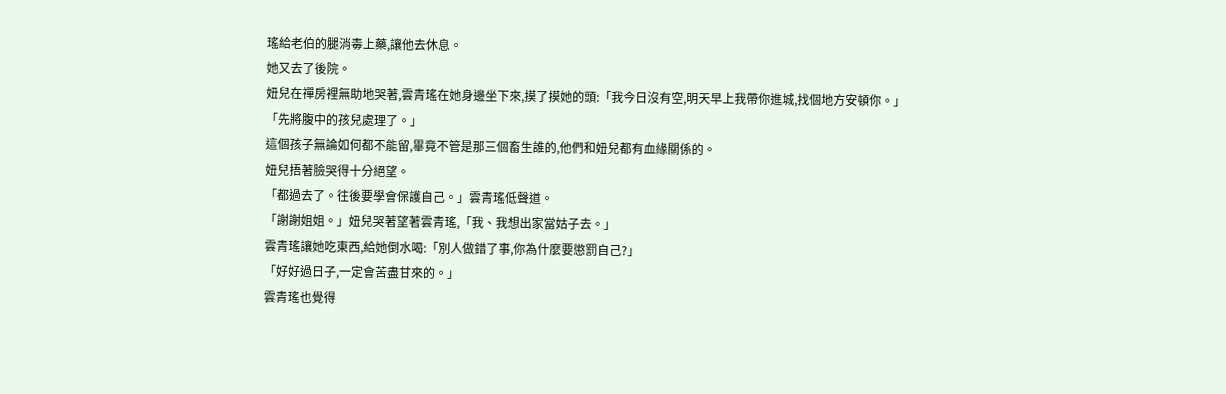瑤給老伯的腿消毒上藥,讓他去休息。
她又去了後院。
妞兒在禪房裡無助地哭著,雲青瑤在她身邊坐下來,摸了摸她的頭:「我今日沒有空,明天早上我帶你進城,找個地方安頓你。」
「先將腹中的孩兒處理了。」
這個孩子無論如何都不能留,畢竟不管是那三個畜生誰的,他們和妞兒都有血緣關係的。
妞兒捂著臉哭得十分絕望。
「都過去了。往後要學會保護自己。」雲青瑤低聲道。
「謝謝姐姐。」妞兒哭著望著雲青瑤,「我、我想出家當姑子去。」
雲青瑤讓她吃東西,給她倒水喝:「別人做錯了事,你為什麼要懲罰自己?」
「好好過日子,一定會苦盡甘來的。」
雲青瑤也覺得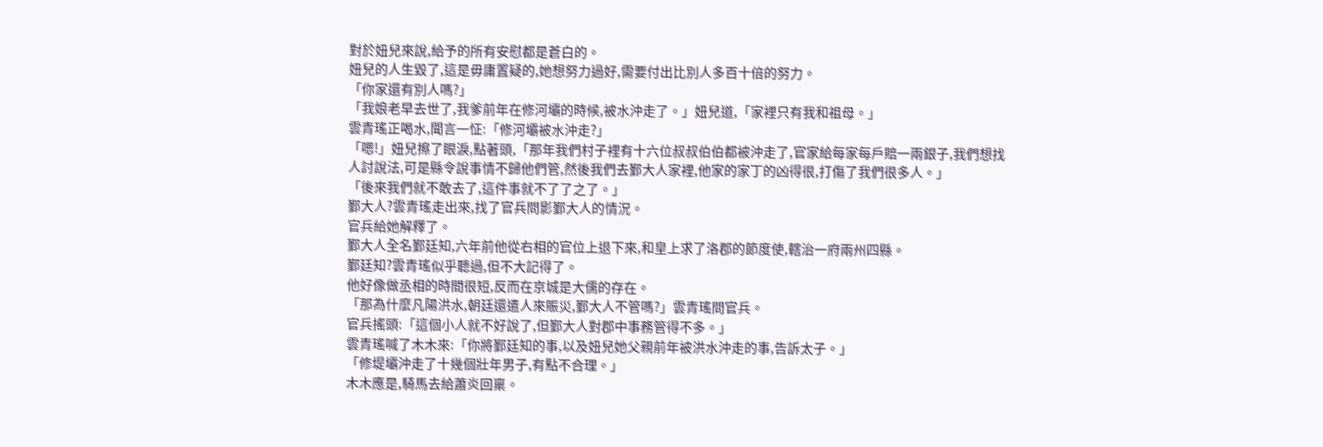對於妞兒來說,給予的所有安慰都是蒼白的。
妞兒的人生毀了,這是毋庸置疑的,她想努力過好,需要付出比別人多百十倍的努力。
「你家還有別人嗎?」
「我娘老早去世了,我爹前年在修河壩的時候,被水沖走了。」妞兒道,「家裡只有我和祖母。」
雲青瑤正喝水,聞言一怔:「修河壩被水沖走?」
「嗯!」妞兒擦了眼淚,點著頭,「那年我們村子裡有十六位叔叔伯伯都被沖走了,官家給每家每戶賠一兩銀子,我們想找人討說法,可是縣令說事情不歸他們管,然後我們去鄞大人家裡,他家的家丁的凶得很,打傷了我們很多人。」
「後來我們就不敢去了,這件事就不了了之了。」
鄞大人?雲青瑤走出來,找了官兵問影鄞大人的情況。
官兵給她解釋了。
鄞大人全名鄞廷知,六年前他從右相的官位上退下來,和皇上求了洛郡的節度使,轄治一府兩州四縣。
鄞廷知?雲青瑤似乎聽過,但不大記得了。
他好像做丞相的時間很短,反而在京城是大儒的存在。
「那為什麼凡陽洪水,朝廷還遣人來賑災,鄞大人不管嗎?」雲青瑤問官兵。
官兵搖頭:「這個小人就不好說了,但鄞大人對郡中事務管得不多。」
雲青瑤喊了木木來:「你將鄞廷知的事,以及妞兒她父親前年被洪水沖走的事,告訴太子。」
「修堤壩沖走了十幾個壯年男子,有點不合理。」
木木應是,騎馬去給蕭炎回稟。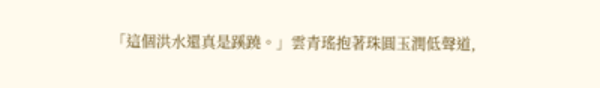「這個洪水還真是蹊蹺。」雲青瑤抱著珠圓玉潤低聲道,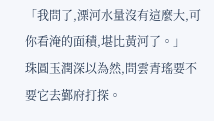「我問了,溧河水量沒有這麼大,可你看淹的面積,堪比黃河了。」
珠圓玉潤深以為然,問雲青瑤要不要它去鄞府打探。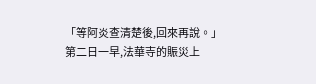「等阿炎查清楚後,回來再說。」
第二日一早,法華寺的賑災上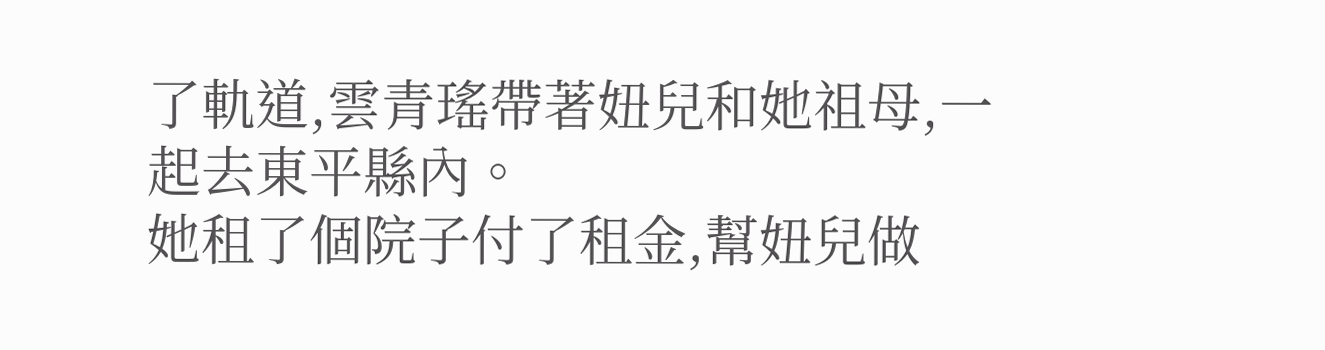了軌道,雲青瑤帶著妞兒和她祖母,一起去東平縣內。
她租了個院子付了租金,幫妞兒做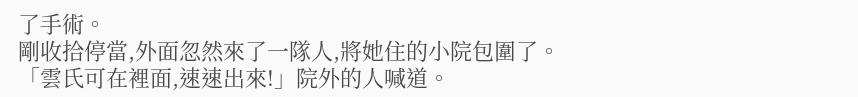了手術。
剛收拾停當,外面忽然來了一隊人,將她住的小院包圍了。
「雲氏可在裡面,速速出來!」院外的人喊道。